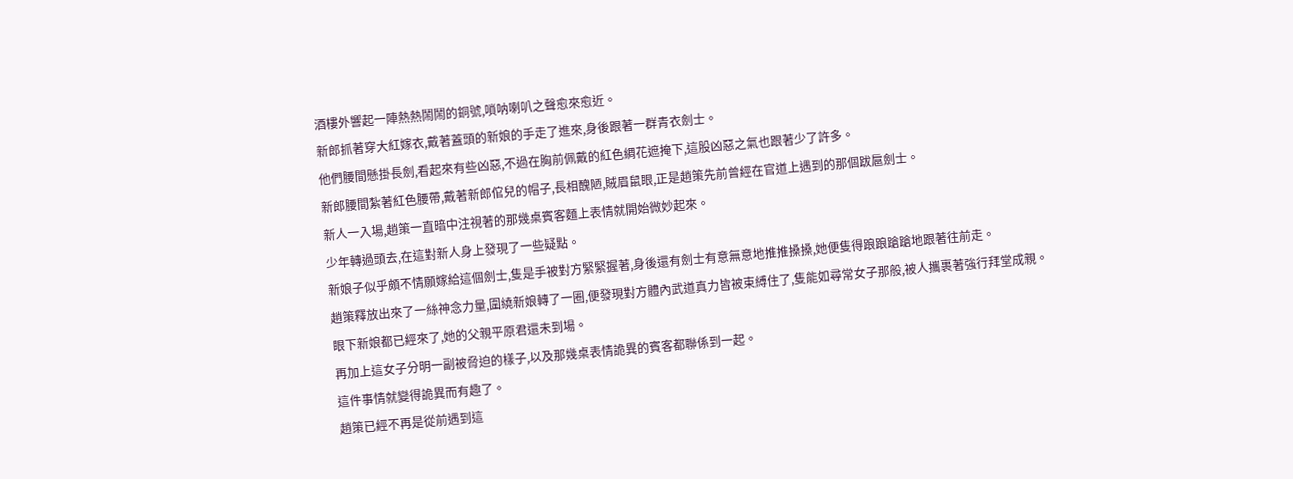酒樓外響起一陣熱熱鬧鬧的銅號,嗩呐喇叭之聲愈來愈近。
新郎抓著穿大紅嫁衣,戴著蓋頭的新娘的手走了進來,身後跟著一群青衣劍士。
他們腰間懸掛長劍,看起來有些凶惡,不過在胸前佩戴的紅色綢花遮掩下,這股凶惡之氣也跟著少了許多。
新郎腰間紮著紅色腰帶,戴著新郎倌兒的帽子,長相醜陋,賊眉鼠眼,正是趙策先前曾經在官道上遇到的那個跋扈劍士。
新人一入場,趙策一直暗中注視著的那幾桌賓客麵上表情就開始微妙起來。
少年轉過頭去,在這對新人身上發現了一些疑點。
新娘子似乎頗不情願嫁給這個劍士,隻是手被對方緊緊握著,身後還有劍士有意無意地推推搡搡,她便隻得踉踉蹌蹌地跟著往前走。
趙策釋放出來了一絲神念力量,圍繞新娘轉了一圈,便發現對方體內武道真力皆被束縛住了,隻能如尋常女子那般,被人攜裹著強行拜堂成親。
眼下新娘都已經來了,她的父親平原君還未到場。
再加上這女子分明一副被脅迫的樣子,以及那幾桌表情詭異的賓客都聯係到一起。
這件事情就變得詭異而有趣了。
趙策已經不再是從前遇到這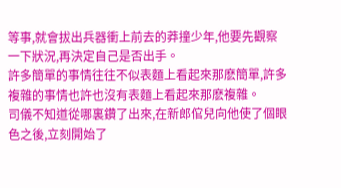等事,就會拔出兵器衝上前去的莽撞少年,他要先觀察一下狀況,再決定自己是否出手。
許多簡單的事情往往不似表麵上看起來那麽簡單,許多複雜的事情也許也沒有表麵上看起來那麽複雜。
司儀不知道從哪裏鑽了出來,在新郎倌兒向他使了個眼色之後,立刻開始了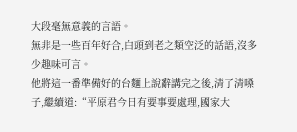大段毫無意義的言語。
無非是一些百年好合,白頭到老之類空泛的話語,沒多少趣味可言。
他將這一番準備好的台麵上說辭講完之後,清了清嗓子,繼續道:“平原君今日有要事要處理,國家大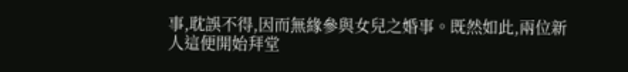事,耽誤不得,因而無緣參與女兒之婚事。既然如此,兩位新人這便開始拜堂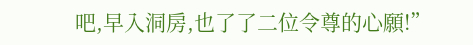吧,早入洞房,也了了二位令尊的心願!”